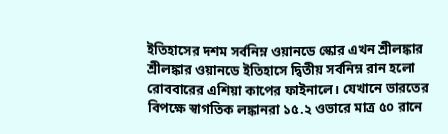ইতিহাসের দশম সর্বনিম্ন ওয়ানডে স্কোর এখন শ্রীলঙ্কার
শ্রীলঙ্কার ওয়ানডে ইতিহাসে দ্বিতীয় সর্বনিম্ন রান হলো রোববারের এশিয়া কাপের ফাইনালে। যেখানে ভারতের বিপক্ষে স্বাগতিক লঙ্কানরা ১৫.২ ওভারে মাত্র ৫০ রানে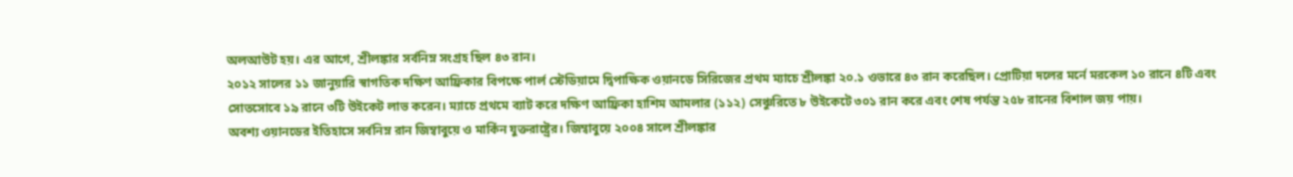অলআউট হয়। এর আগে, শ্রীলঙ্কার সর্বনিম্ন সংগ্রহ ছিল ৪৩ রান।
২০১২ সালের ১১ জানুয়ারি স্বাগতিক দক্ষিণ আফ্রিকার বিপক্ষে পার্ল স্টেডিয়ামে দ্বিপাক্ষিক ওয়ানডে সিরিজের প্রথম ম্যাচে শ্রীলঙ্কা ২০.১ ওভারে ৪৩ রান করেছিল। প্রোটিয়া দলের মর্নে মরকেল ১০ রানে ৪টি এবং সোতসোবে ১৯ রানে ৩টি উইকেট লাভ করেন। ম্যাচে প্রথমে ব্যাট করে দক্ষিণ আফ্রিকা হাশিম আমলার (১১২) সেঞ্চুরিতে ৮ উইকেটে ৩০১ রান করে এবং শেষ পর্যন্ত ২৫৮ রানের বিশাল জয় পায়।
অবশ্য ওয়ানডের ইতিহাসে সর্বনিম্ন রান জিম্বাবুয়ে ও মার্কিন যুক্তরাষ্ট্রের। জিম্বাবুয়ে ২০০৪ সালে শ্রীলঙ্কার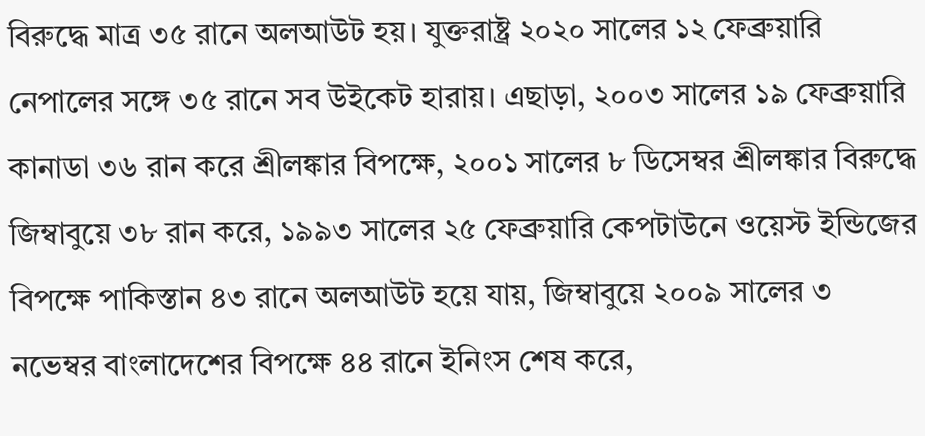বিরুদ্ধে মাত্র ৩৫ রানে অলআউট হয়। যুক্তরাষ্ট্র ২০২০ সালের ১২ ফেব্রুয়ারি নেপালের সঙ্গে ৩৫ রানে সব উইকেট হারায়। এছাড়া, ২০০৩ সালের ১৯ ফেব্রুয়ারি কানাডা ৩৬ রান করে শ্রীলঙ্কার বিপক্ষে, ২০০১ সালের ৮ ডিসেম্বর শ্রীলঙ্কার বিরুদ্ধে জিম্বাবুয়ে ৩৮ রান করে, ১৯৯৩ সালের ২৫ ফেব্রুয়ারি কেপটাউনে ওয়েস্ট ইন্ডিজের বিপক্ষে পাকিস্তান ৪৩ রানে অলআউট হয়ে যায়, জিম্বাবুয়ে ২০০৯ সালের ৩ নভেম্বর বাংলাদেশের বিপক্ষে ৪৪ রানে ইনিংস শেষ করে,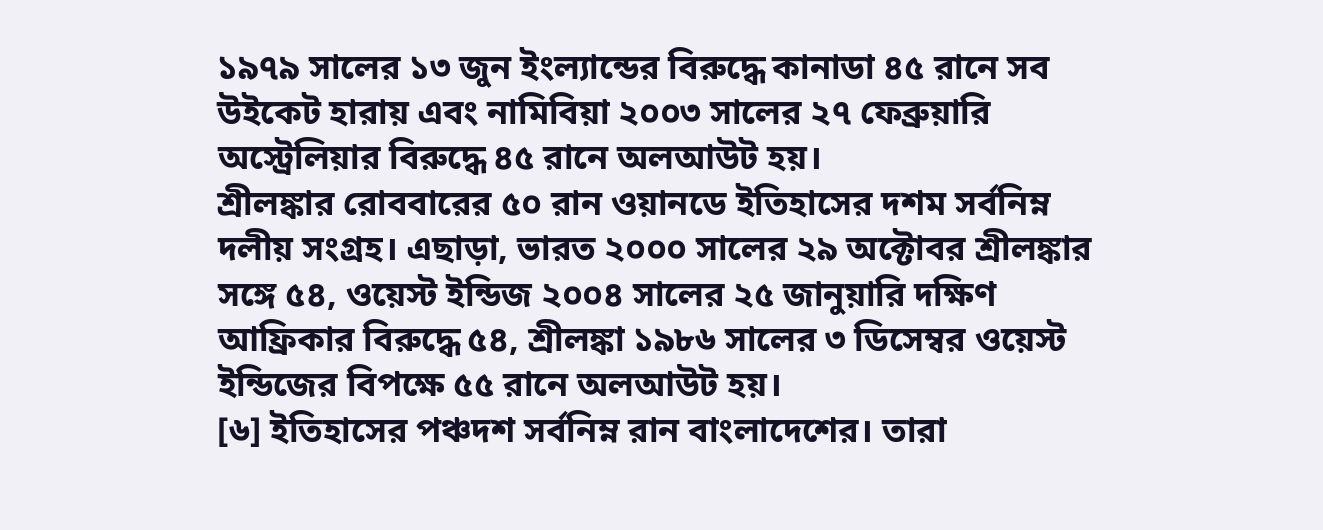১৯৭৯ সালের ১৩ জুন ইংল্যান্ডের বিরুদ্ধে কানাডা ৪৫ রানে সব উইকেট হারায় এবং নামিবিয়া ২০০৩ সালের ২৭ ফেব্রুয়ারি অস্ট্রেলিয়ার বিরুদ্ধে ৪৫ রানে অলআউট হয়।
শ্রীলঙ্কার রোববারের ৫০ রান ওয়ানডে ইতিহাসের দশম সর্বনিম্ন দলীয় সংগ্রহ। এছাড়া, ভারত ২০০০ সালের ২৯ অক্টোবর শ্রীলঙ্কার সঙ্গে ৫৪, ওয়েস্ট ইন্ডিজ ২০০৪ সালের ২৫ জানুয়ারি দক্ষিণ আফ্রিকার বিরুদ্ধে ৫৪, শ্রীলঙ্কা ১৯৮৬ সালের ৩ ডিসেম্বর ওয়েস্ট ইন্ডিজের বিপক্ষে ৫৫ রানে অলআউট হয়।
[৬] ইতিহাসের পঞ্চদশ সর্বনিম্ন রান বাংলাদেশের। তারা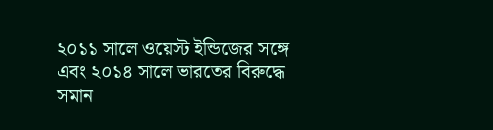২০১১ সালে ওয়েস্ট ইন্ডিজের সঙ্গে এবং ২০১৪ সালে ভারতের বিরুদ্ধে সমান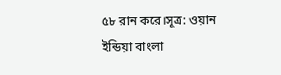৫৮ রান করে।সূত্র: ওয়ান ইন্ডিয়া বাংলা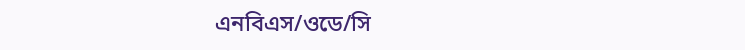এনবিএস/ওডে/সি